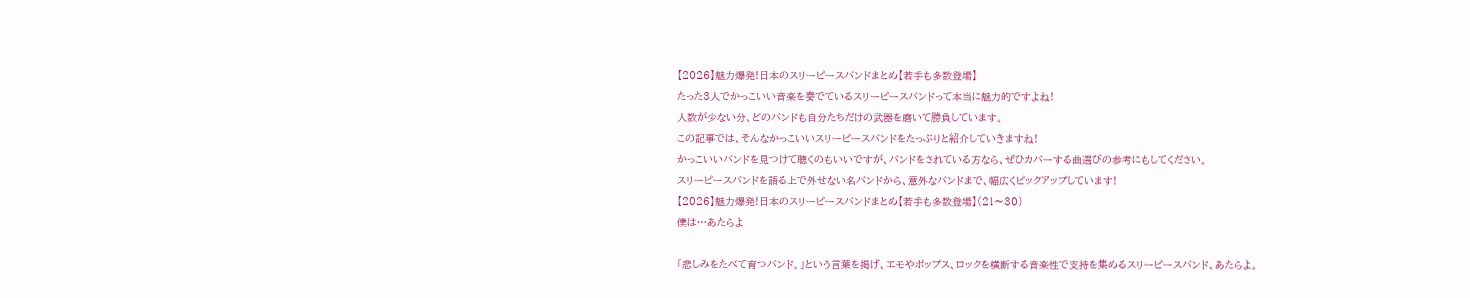【2026】魅力爆発!日本のスリーピースバンドまとめ【若手も多数登場】
たった3人でかっこいい音楽を奏でているスリーピースバンドって本当に魅力的ですよね!
人数が少ない分、どのバンドも自分たちだけの武器を磨いて勝負しています。
この記事では、そんなかっこいいスリーピースバンドをたっぷりと紹介していきますね!
かっこいいバンドを見つけて聴くのもいいですが、バンドをされている方なら、ぜひカバーする曲選びの参考にもしてください。
スリーピースバンドを語る上で外せない名バンドから、意外なバンドまで、幅広くピックアップしています!
【2026】魅力爆発!日本のスリーピースバンドまとめ【若手も多数登場】(21〜30)
僕は…あたらよ

「悲しみをたべて育つバンド。」という言葉を掲げ、エモやポップス、ロックを横断する音楽性で支持を集めるスリーピースバンド、あたらよ。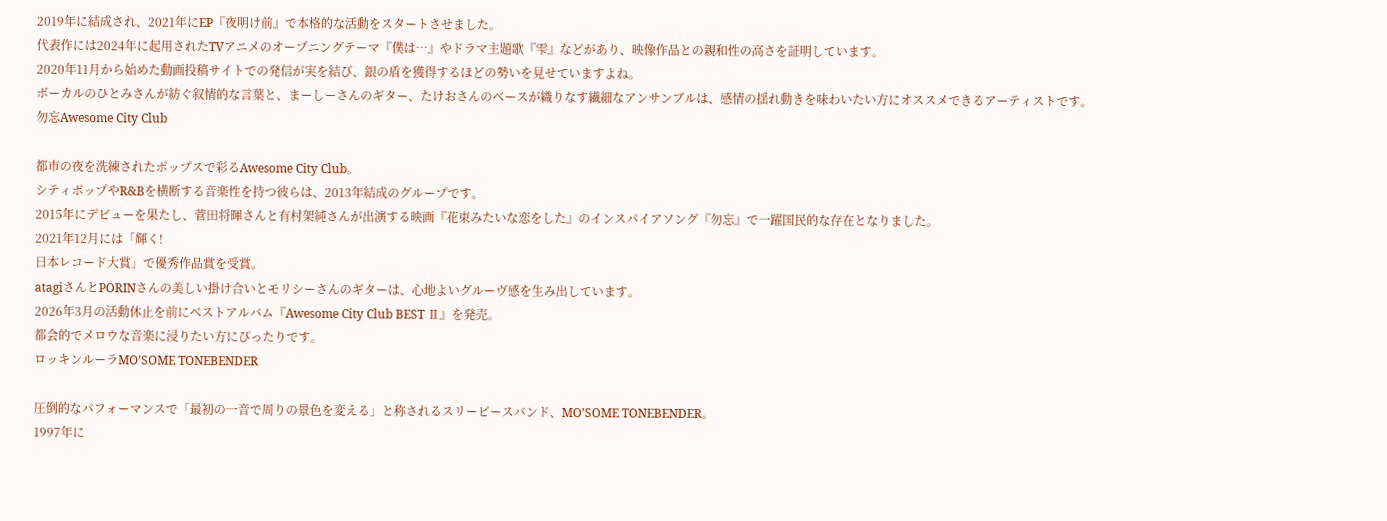2019年に結成され、2021年にEP『夜明け前』で本格的な活動をスタートさせました。
代表作には2024年に起用されたTVアニメのオープニングテーマ『僕は…』やドラマ主題歌『雫』などがあり、映像作品との親和性の高さを証明しています。
2020年11月から始めた動画投稿サイトでの発信が実を結び、銀の盾を獲得するほどの勢いを見せていますよね。
ボーカルのひとみさんが紡ぐ叙情的な言葉と、まーしーさんのギター、たけおさんのベースが織りなす繊細なアンサンブルは、感情の揺れ動きを味わいたい方にオススメできるアーティストです。
勿忘Awesome City Club

都市の夜を洗練されたポップスで彩るAwesome City Club。
シティポップやR&Bを横断する音楽性を持つ彼らは、2013年結成のグループです。
2015年にデビューを果たし、菅田将暉さんと有村架純さんが出演する映画『花束みたいな恋をした』のインスパイアソング『勿忘』で一躍国民的な存在となりました。
2021年12月には「輝く!
日本レコード大賞」で優秀作品賞を受賞。
atagiさんとPORINさんの美しい掛け合いとモリシーさんのギターは、心地よいグルーヴ感を生み出しています。
2026年3月の活動休止を前にベストアルバム『Awesome City Club BEST Ⅱ』を発売。
都会的でメロウな音楽に浸りたい方にぴったりです。
ロッキンルーラMO’SOME TONEBENDER

圧倒的なパフォーマンスで「最初の一音で周りの景色を変える」と称されるスリーピースバンド、MO’SOME TONEBENDER。
1997年に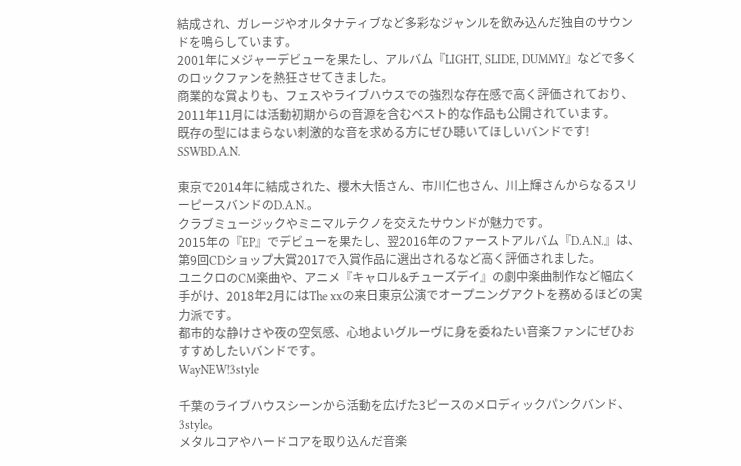結成され、ガレージやオルタナティブなど多彩なジャンルを飲み込んだ独自のサウンドを鳴らしています。
2001年にメジャーデビューを果たし、アルバム『LIGHT, SLIDE, DUMMY』などで多くのロックファンを熱狂させてきました。
商業的な賞よりも、フェスやライブハウスでの強烈な存在感で高く評価されており、2011年11月には活動初期からの音源を含むベスト的な作品も公開されています。
既存の型にはまらない刺激的な音を求める方にぜひ聴いてほしいバンドです!
SSWBD.A.N.

東京で2014年に結成された、櫻木大悟さん、市川仁也さん、川上輝さんからなるスリーピースバンドのD.A.N.。
クラブミュージックやミニマルテクノを交えたサウンドが魅力です。
2015年の『EP』でデビューを果たし、翌2016年のファーストアルバム『D.A.N.』は、第9回CDショップ大賞2017で入賞作品に選出されるなど高く評価されました。
ユニクロのCM楽曲や、アニメ『キャロル&チューズデイ』の劇中楽曲制作など幅広く手がけ、2018年2月にはThe xxの来日東京公演でオープニングアクトを務めるほどの実力派です。
都市的な静けさや夜の空気感、心地よいグルーヴに身を委ねたい音楽ファンにぜひおすすめしたいバンドです。
WayNEW!3style

千葉のライブハウスシーンから活動を広げた3ピースのメロディックパンクバンド、3style。
メタルコアやハードコアを取り込んだ音楽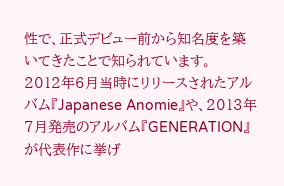性で、正式デビュー前から知名度を築いてきたことで知られています。
2012年6月当時にリリースされたアルバム『Japanese Anomie』や、2013年7月発売のアルバム『GENERATION』が代表作に挙げ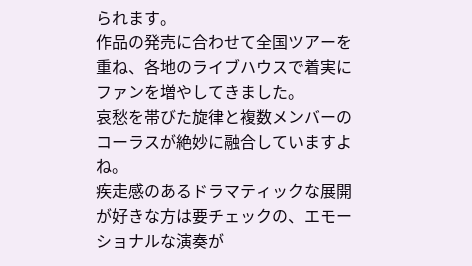られます。
作品の発売に合わせて全国ツアーを重ね、各地のライブハウスで着実にファンを増やしてきました。
哀愁を帯びた旋律と複数メンバーのコーラスが絶妙に融合していますよね。
疾走感のあるドラマティックな展開が好きな方は要チェックの、エモーショナルな演奏が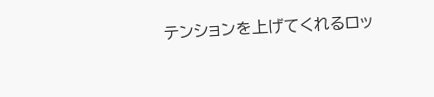テンションを上げてくれるロッ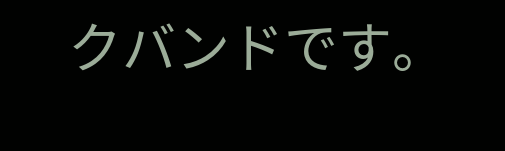クバンドです。